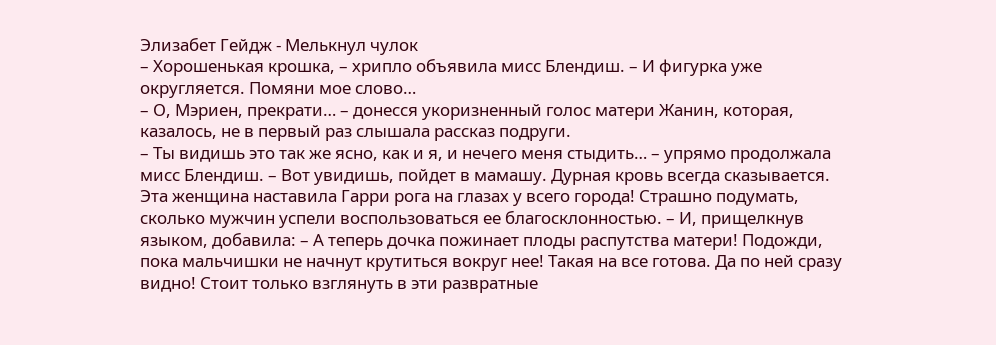Элизабет Гейдж - Мелькнул чулок
– Хорошенькая крошка, – хрипло объявила мисс Блендиш. – И фигурка уже округляется. Помяни мое слово…
– О, Мэриен, прекрати… – донесся укоризненный голос матери Жанин, которая, казалось, не в первый раз слышала рассказ подруги.
– Ты видишь это так же ясно, как и я, и нечего меня стыдить… – упрямо продолжала мисс Блендиш. – Вот увидишь, пойдет в мамашу. Дурная кровь всегда сказывается. Эта женщина наставила Гарри рога на глазах у всего города! Страшно подумать, сколько мужчин успели воспользоваться ее благосклонностью. – И, прищелкнув языком, добавила: – А теперь дочка пожинает плоды распутства матери! Подожди, пока мальчишки не начнут крутиться вокруг нее! Такая на все готова. Да по ней сразу видно! Стоит только взглянуть в эти развратные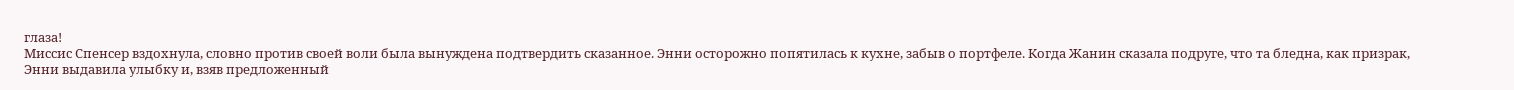глаза!
Миссис Спенсер вздохнула, словно против своей воли была вынуждена подтвердить сказанное. Энни осторожно попятилась к кухне, забыв о портфеле. Когда Жанин сказала подруге, что та бледна, как призрак, Энни выдавила улыбку и, взяв предложенный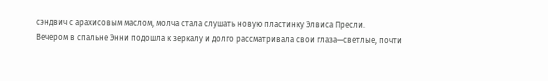сэндвич с арахисовым маслом, молча стала слушать новую пластинку Элвиса Пресли.
Вечером в спальне Энни подошла к зеркалу и долго рассматривала свои глаза—светлые, почти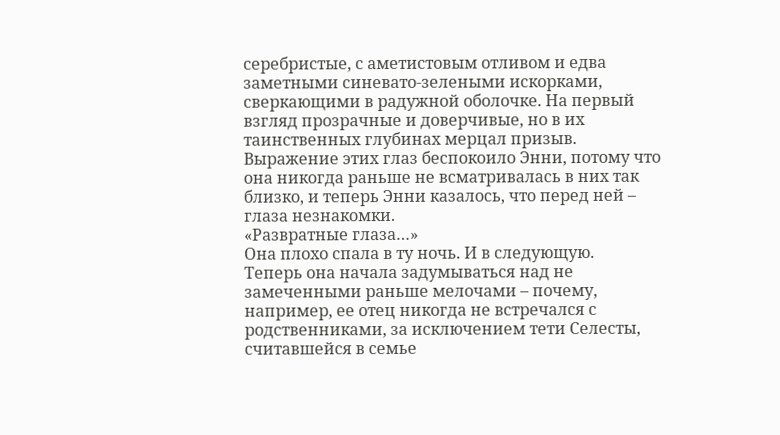серебристые, с аметистовым отливом и едва заметными синевато-зелеными искорками, сверкающими в радужной оболочке. На первый взгляд прозрачные и доверчивые, но в их таинственных глубинах мерцал призыв.
Выражение этих глаз беспокоило Энни, потому что она никогда раньше не всматривалась в них так близко, и теперь Энни казалось, что перед ней – глаза незнакомки.
«Развратные глаза…»
Она плохо спала в ту ночь. И в следующую.
Теперь она начала задумываться над не замеченными раньше мелочами – почему, например, ее отец никогда не встречался с родственниками, за исключением тети Селесты, считавшейся в семье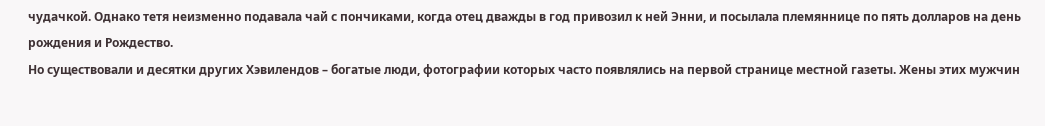чудачкой. Однако тетя неизменно подавала чай с пончиками, когда отец дважды в год привозил к ней Энни, и посылала племяннице по пять долларов на день рождения и Рождество.
Но существовали и десятки других Хэвилендов – богатые люди, фотографии которых часто появлялись на первой странице местной газеты. Жены этих мужчин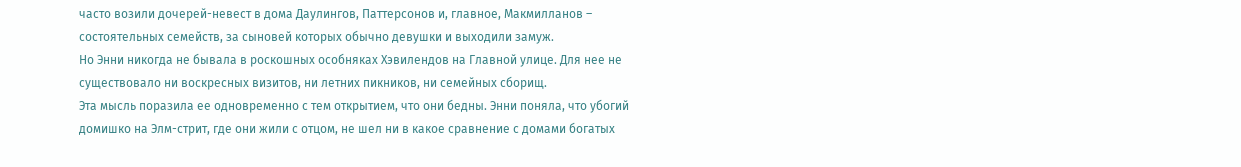часто возили дочерей-невест в дома Даулингов, Паттерсонов и, главное, Макмилланов – состоятельных семейств, за сыновей которых обычно девушки и выходили замуж.
Но Энни никогда не бывала в роскошных особняках Хэвилендов на Главной улице. Для нее не существовало ни воскресных визитов, ни летних пикников, ни семейных сборищ.
Эта мысль поразила ее одновременно с тем открытием, что они бедны. Энни поняла, что убогий домишко на Элм-стрит, где они жили с отцом, не шел ни в какое сравнение с домами богатых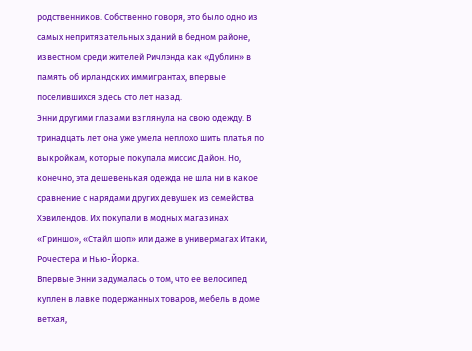родственников. Собственно говоря, это было одно из самых непритязательных зданий в бедном районе, известном среди жителей Ричлэнда как «Дублин» в память об ирландских иммигрантах, впервые поселившихся здесь сто лет назад.
Энни другими глазами взглянула на свою одежду. В тринадцать лет она уже умела неплохо шить платья по выкройкам, которые покупала миссис Дайон. Но, конечно, эта дешевенькая одежда не шла ни в какое сравнение с нарядами других девушек из семейства Хэвилендов. Их покупали в модных магазинах «Гриншо», «Стайл шоп» или даже в универмагах Итаки, Рочестера и Нью-Йорка.
Впервые Энни задумалась о том, что ее велосипед куплен в лавке подержанных товаров, мебель в доме ветхая,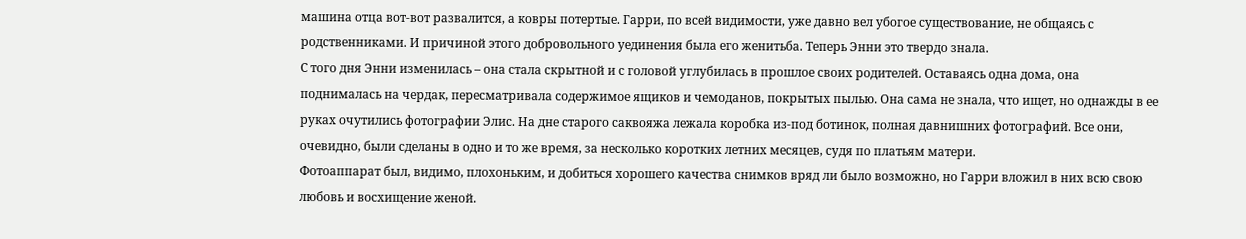машина отца вот-вот развалится, а ковры потертые. Гарри, по всей видимости, уже давно вел убогое существование, не общаясь с родственниками. И причиной этого добровольного уединения была его женитьба. Теперь Энни это твердо знала.
С того дня Энни изменилась – она стала скрытной и с головой углубилась в прошлое своих родителей. Оставаясь одна дома, она поднималась на чердак, пересматривала содержимое ящиков и чемоданов, покрытых пылью. Она сама не знала, что ищет, но однажды в ее руках очутились фотографии Элис. На дне старого саквояжа лежала коробка из-под ботинок, полная давнишних фотографий. Все они, очевидно, были сделаны в одно и то же время, за несколько коротких летних месяцев, судя по платьям матери.
Фотоаппарат был, видимо, плохоньким, и добиться хорошего качества снимков вряд ли было возможно, но Гарри вложил в них всю свою любовь и восхищение женой.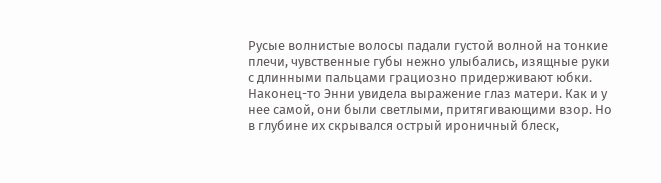Русые волнистые волосы падали густой волной на тонкие плечи, чувственные губы нежно улыбались, изящные руки с длинными пальцами грациозно придерживают юбки.
Наконец-то Энни увидела выражение глаз матери. Как и у нее самой, они были светлыми, притягивающими взор. Но в глубине их скрывался острый ироничный блеск,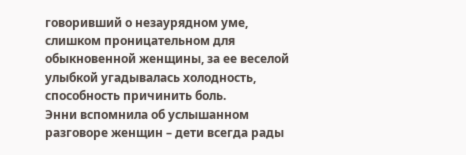говоривший о незаурядном уме, слишком проницательном для обыкновенной женщины, за ее веселой улыбкой угадывалась холодность, способность причинить боль.
Энни вспомнила об услышанном разговоре женщин – дети всегда рады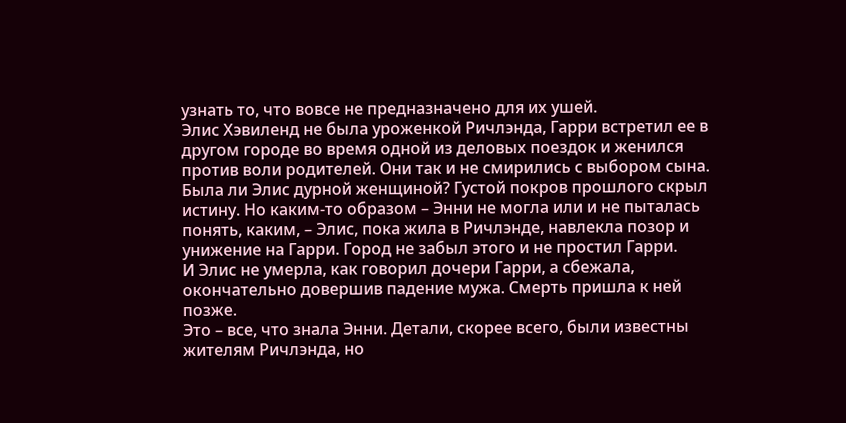узнать то, что вовсе не предназначено для их ушей.
Элис Хэвиленд не была уроженкой Ричлэнда, Гарри встретил ее в другом городе во время одной из деловых поездок и женился против воли родителей. Они так и не смирились с выбором сына.
Была ли Элис дурной женщиной? Густой покров прошлого скрыл истину. Но каким-то образом – Энни не могла или и не пыталась понять, каким, – Элис, пока жила в Ричлэнде, навлекла позор и унижение на Гарри. Город не забыл этого и не простил Гарри.
И Элис не умерла, как говорил дочери Гарри, а сбежала, окончательно довершив падение мужа. Смерть пришла к ней позже.
Это – все, что знала Энни. Детали, скорее всего, были известны жителям Ричлэнда, но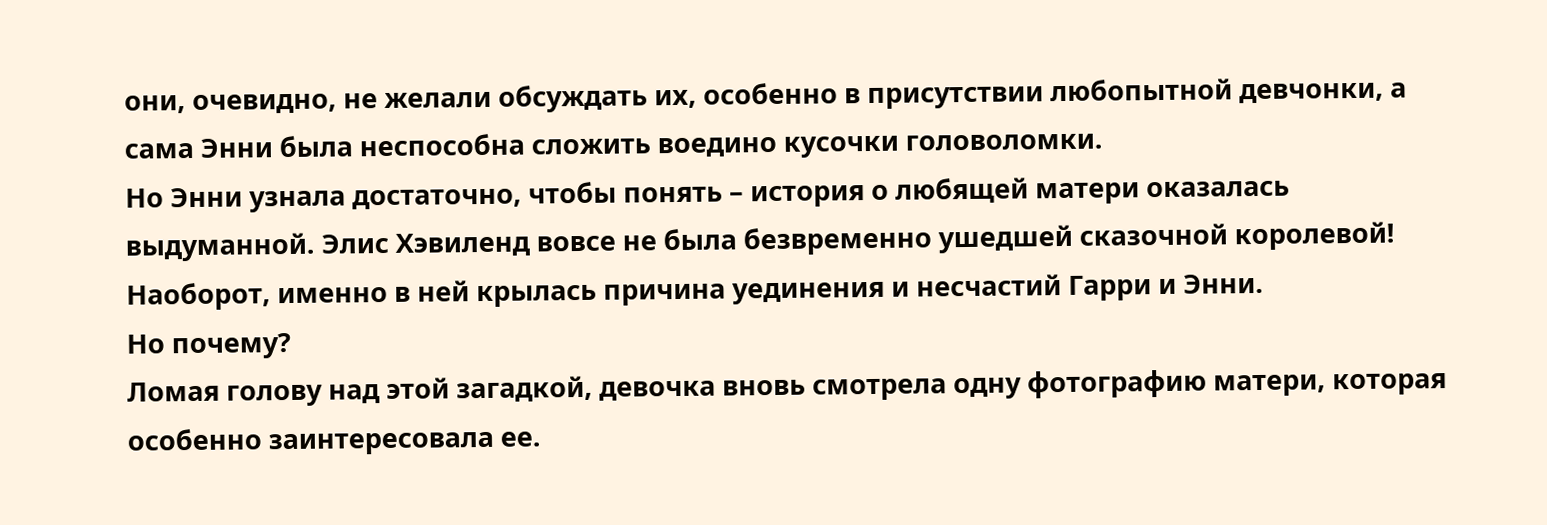они, очевидно, не желали обсуждать их, особенно в присутствии любопытной девчонки, а сама Энни была неспособна сложить воедино кусочки головоломки.
Но Энни узнала достаточно, чтобы понять – история о любящей матери оказалась выдуманной. Элис Хэвиленд вовсе не была безвременно ушедшей сказочной королевой! Наоборот, именно в ней крылась причина уединения и несчастий Гарри и Энни.
Но почему?
Ломая голову над этой загадкой, девочка вновь смотрела одну фотографию матери, которая особенно заинтересовала ее.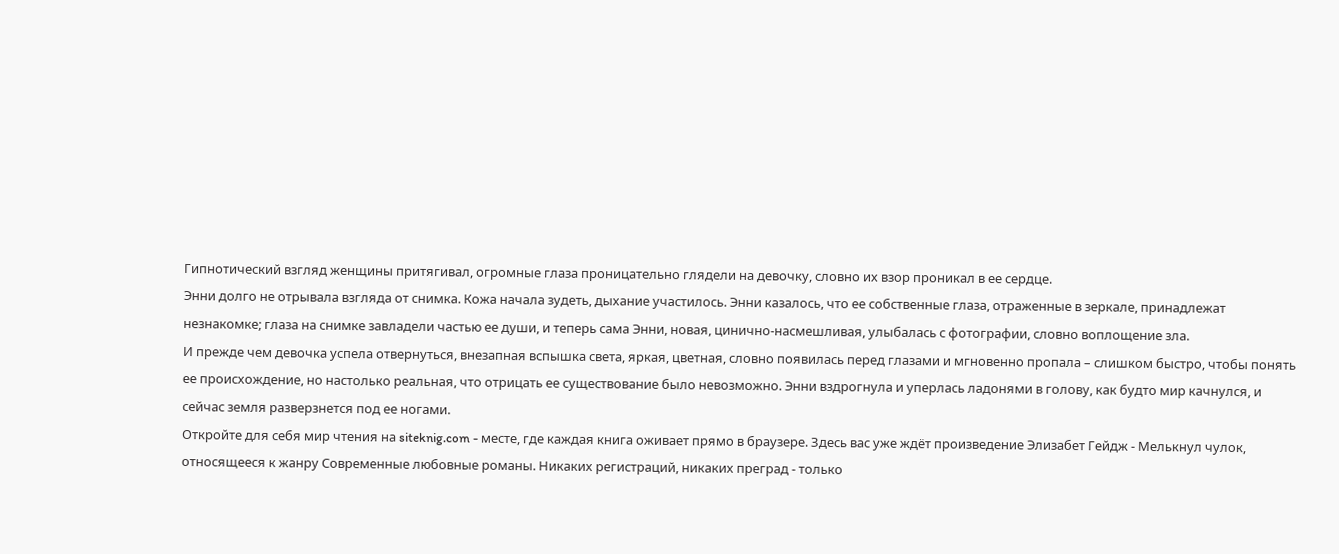Гипнотический взгляд женщины притягивал, огромные глаза проницательно глядели на девочку, словно их взор проникал в ее сердце.
Энни долго не отрывала взгляда от снимка. Кожа начала зудеть, дыхание участилось. Энни казалось, что ее собственные глаза, отраженные в зеркале, принадлежат незнакомке; глаза на снимке завладели частью ее души, и теперь сама Энни, новая, цинично-насмешливая, улыбалась с фотографии, словно воплощение зла.
И прежде чем девочка успела отвернуться, внезапная вспышка света, яркая, цветная, словно появилась перед глазами и мгновенно пропала – слишком быстро, чтобы понять ее происхождение, но настолько реальная, что отрицать ее существование было невозможно. Энни вздрогнула и уперлась ладонями в голову, как будто мир качнулся, и сейчас земля разверзнется под ее ногами.
Откройте для себя мир чтения на siteknig.com - месте, где каждая книга оживает прямо в браузере. Здесь вас уже ждёт произведение Элизабет Гейдж - Мелькнул чулок, относящееся к жанру Современные любовные романы. Никаких регистраций, никаких преград - только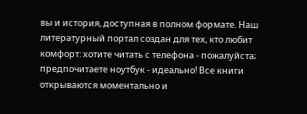вы и история, доступная в полном формате. Наш литературный портал создан для тех, кто любит комфорт: хотите читать с телефона - пожалуйста; предпочитаете ноутбук - идеально! Все книги открываются моментально и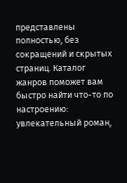представлены полностью, без сокращений и скрытых страниц. Каталог жанров поможет вам быстро найти что-то по настроению: увлекательный роман,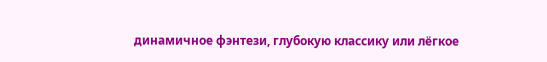динамичное фэнтези, глубокую классику или лёгкое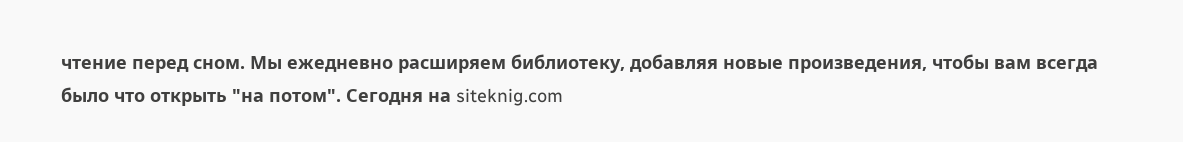чтение перед сном. Мы ежедневно расширяем библиотеку, добавляя новые произведения, чтобы вам всегда было что открыть "на потом". Сегодня на siteknig.com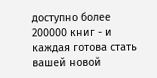доступно более 200000 книг - и каждая готова стать вашей новой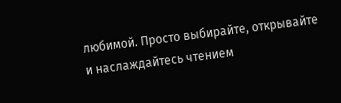любимой. Просто выбирайте, открывайте и наслаждайтесь чтением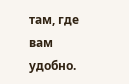там, где вам удобно.